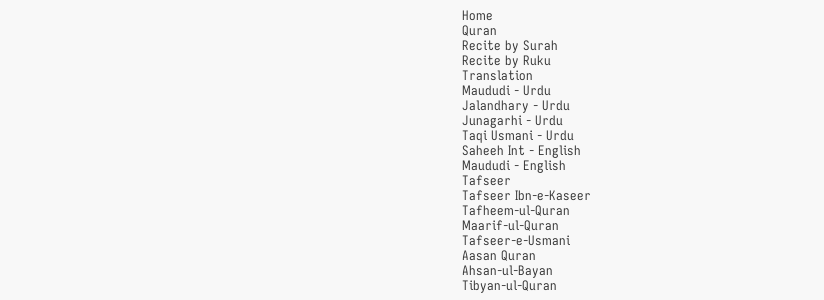Home
Quran
Recite by Surah
Recite by Ruku
Translation
Maududi - Urdu
Jalandhary - Urdu
Junagarhi - Urdu
Taqi Usmani - Urdu
Saheeh Int - English
Maududi - English
Tafseer
Tafseer Ibn-e-Kaseer
Tafheem-ul-Quran
Maarif-ul-Quran
Tafseer-e-Usmani
Aasan Quran
Ahsan-ul-Bayan
Tibyan-ul-Quran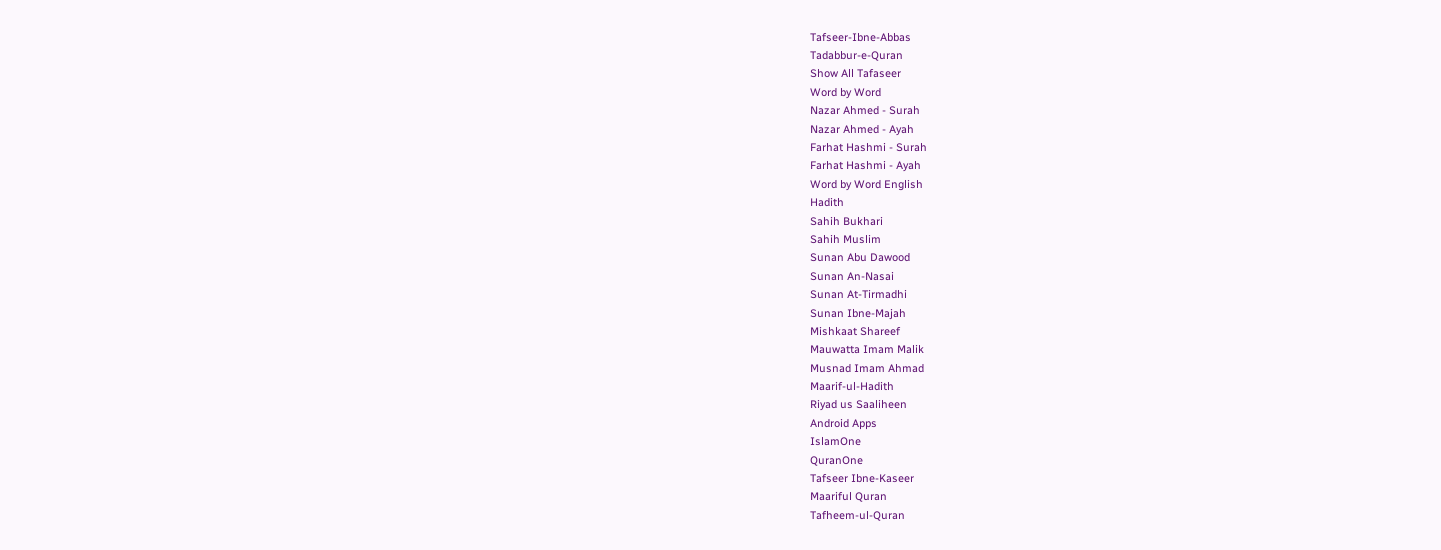Tafseer-Ibne-Abbas
Tadabbur-e-Quran
Show All Tafaseer
Word by Word
Nazar Ahmed - Surah
Nazar Ahmed - Ayah
Farhat Hashmi - Surah
Farhat Hashmi - Ayah
Word by Word English
Hadith
Sahih Bukhari
Sahih Muslim
Sunan Abu Dawood
Sunan An-Nasai
Sunan At-Tirmadhi
Sunan Ibne-Majah
Mishkaat Shareef
Mauwatta Imam Malik
Musnad Imam Ahmad
Maarif-ul-Hadith
Riyad us Saaliheen
Android Apps
IslamOne
QuranOne
Tafseer Ibne-Kaseer
Maariful Quran
Tafheem-ul-Quran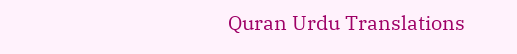Quran Urdu Translations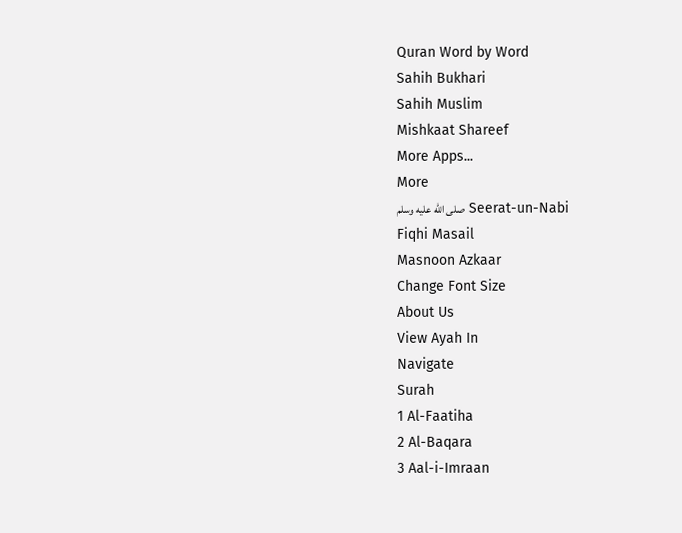Quran Word by Word
Sahih Bukhari
Sahih Muslim
Mishkaat Shareef
More Apps...
More
Seerat-un-Nabi صلى الله عليه وسلم
Fiqhi Masail
Masnoon Azkaar
Change Font Size
About Us
View Ayah In
Navigate
Surah
1 Al-Faatiha
2 Al-Baqara
3 Aal-i-Imraan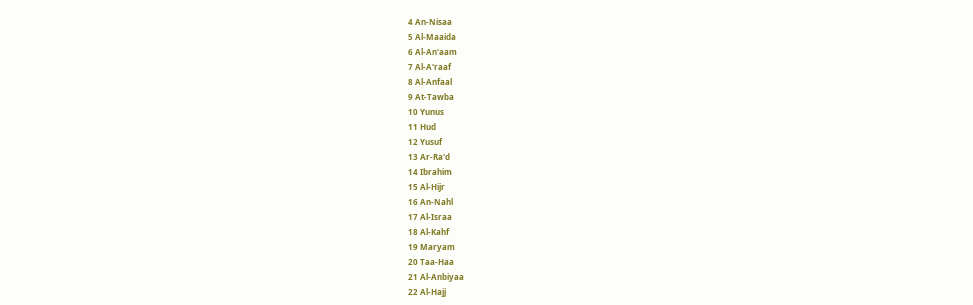4 An-Nisaa
5 Al-Maaida
6 Al-An'aam
7 Al-A'raaf
8 Al-Anfaal
9 At-Tawba
10 Yunus
11 Hud
12 Yusuf
13 Ar-Ra'd
14 Ibrahim
15 Al-Hijr
16 An-Nahl
17 Al-Israa
18 Al-Kahf
19 Maryam
20 Taa-Haa
21 Al-Anbiyaa
22 Al-Hajj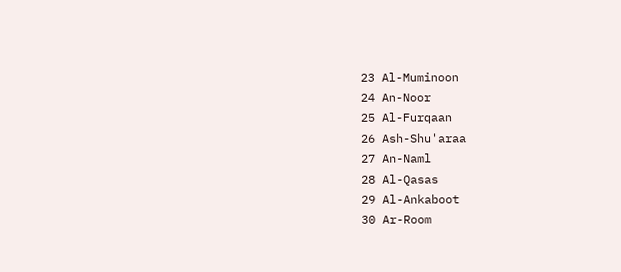23 Al-Muminoon
24 An-Noor
25 Al-Furqaan
26 Ash-Shu'araa
27 An-Naml
28 Al-Qasas
29 Al-Ankaboot
30 Ar-Room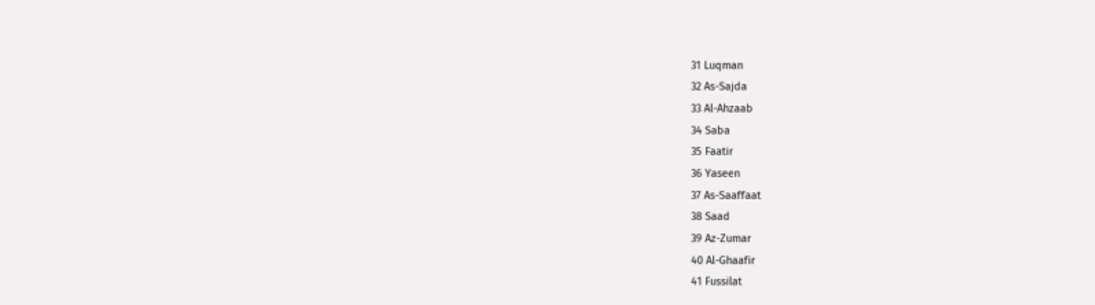31 Luqman
32 As-Sajda
33 Al-Ahzaab
34 Saba
35 Faatir
36 Yaseen
37 As-Saaffaat
38 Saad
39 Az-Zumar
40 Al-Ghaafir
41 Fussilat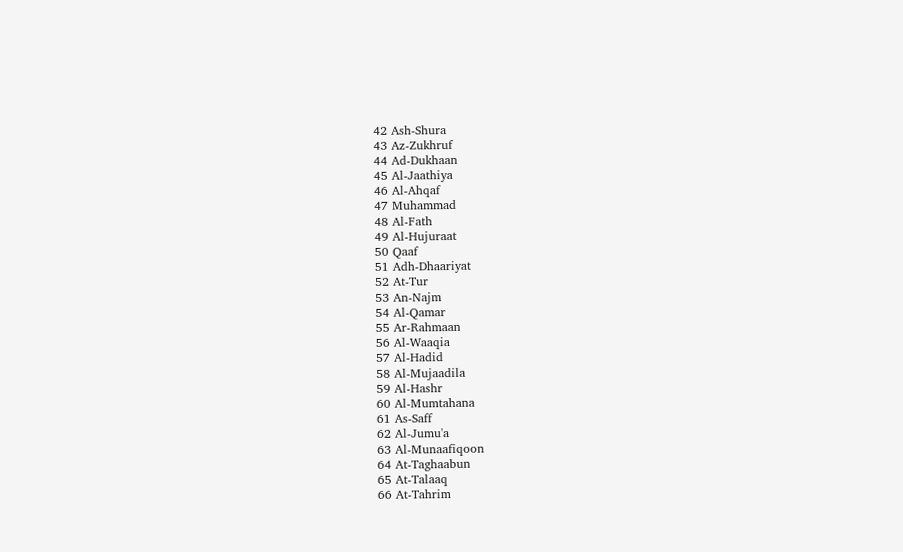42 Ash-Shura
43 Az-Zukhruf
44 Ad-Dukhaan
45 Al-Jaathiya
46 Al-Ahqaf
47 Muhammad
48 Al-Fath
49 Al-Hujuraat
50 Qaaf
51 Adh-Dhaariyat
52 At-Tur
53 An-Najm
54 Al-Qamar
55 Ar-Rahmaan
56 Al-Waaqia
57 Al-Hadid
58 Al-Mujaadila
59 Al-Hashr
60 Al-Mumtahana
61 As-Saff
62 Al-Jumu'a
63 Al-Munaafiqoon
64 At-Taghaabun
65 At-Talaaq
66 At-Tahrim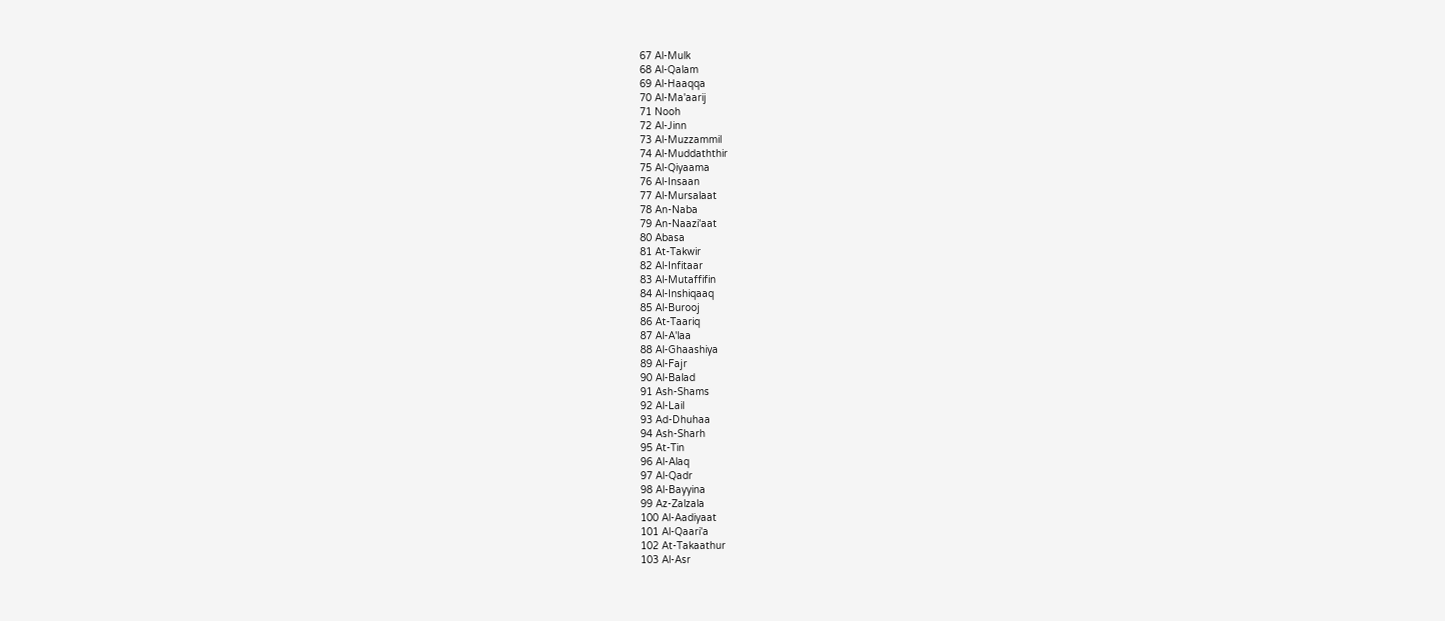67 Al-Mulk
68 Al-Qalam
69 Al-Haaqqa
70 Al-Ma'aarij
71 Nooh
72 Al-Jinn
73 Al-Muzzammil
74 Al-Muddaththir
75 Al-Qiyaama
76 Al-Insaan
77 Al-Mursalaat
78 An-Naba
79 An-Naazi'aat
80 Abasa
81 At-Takwir
82 Al-Infitaar
83 Al-Mutaffifin
84 Al-Inshiqaaq
85 Al-Burooj
86 At-Taariq
87 Al-A'laa
88 Al-Ghaashiya
89 Al-Fajr
90 Al-Balad
91 Ash-Shams
92 Al-Lail
93 Ad-Dhuhaa
94 Ash-Sharh
95 At-Tin
96 Al-Alaq
97 Al-Qadr
98 Al-Bayyina
99 Az-Zalzala
100 Al-Aadiyaat
101 Al-Qaari'a
102 At-Takaathur
103 Al-Asr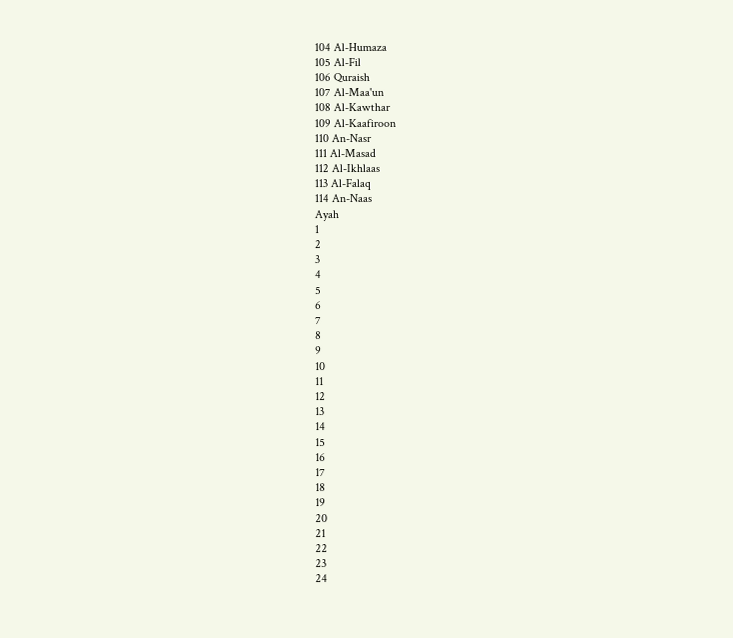104 Al-Humaza
105 Al-Fil
106 Quraish
107 Al-Maa'un
108 Al-Kawthar
109 Al-Kaafiroon
110 An-Nasr
111 Al-Masad
112 Al-Ikhlaas
113 Al-Falaq
114 An-Naas
Ayah
1
2
3
4
5
6
7
8
9
10
11
12
13
14
15
16
17
18
19
20
21
22
23
24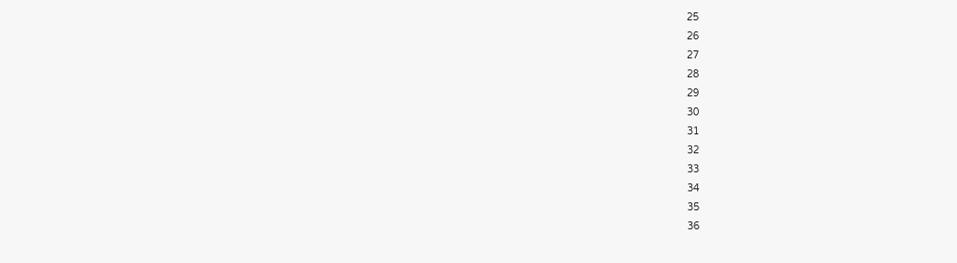25
26
27
28
29
30
31
32
33
34
35
36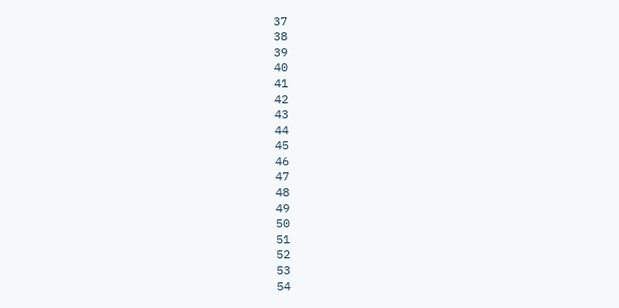37
38
39
40
41
42
43
44
45
46
47
48
49
50
51
52
53
54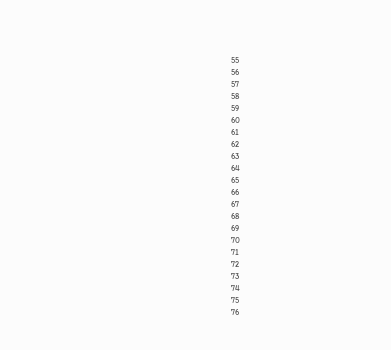55
56
57
58
59
60
61
62
63
64
65
66
67
68
69
70
71
72
73
74
75
76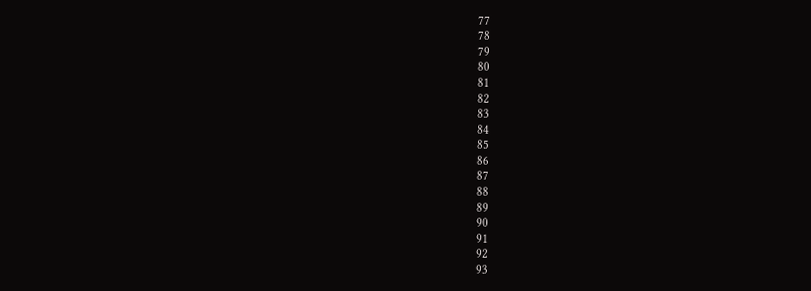77
78
79
80
81
82
83
84
85
86
87
88
89
90
91
92
93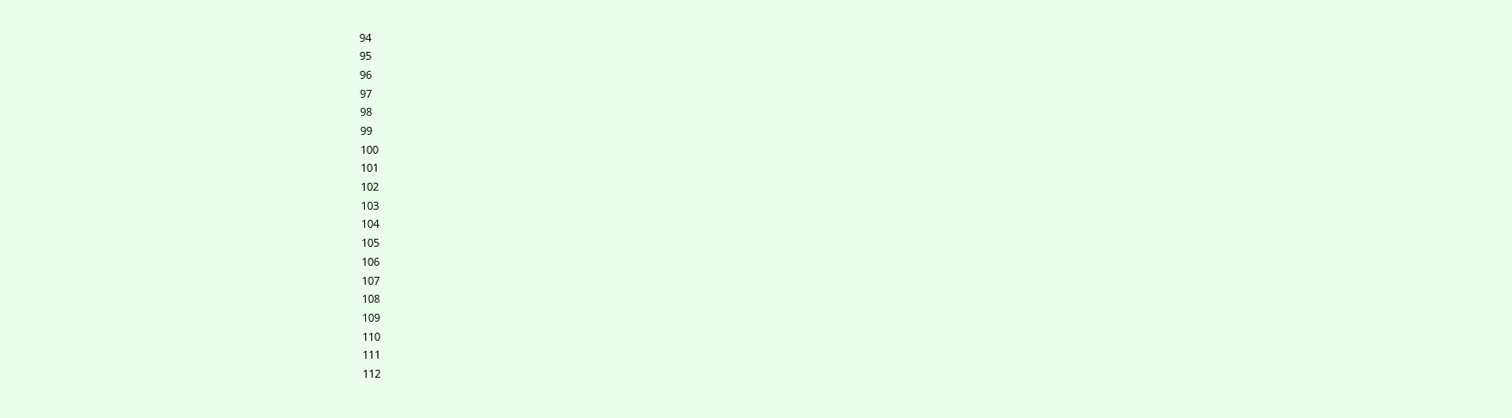94
95
96
97
98
99
100
101
102
103
104
105
106
107
108
109
110
111
112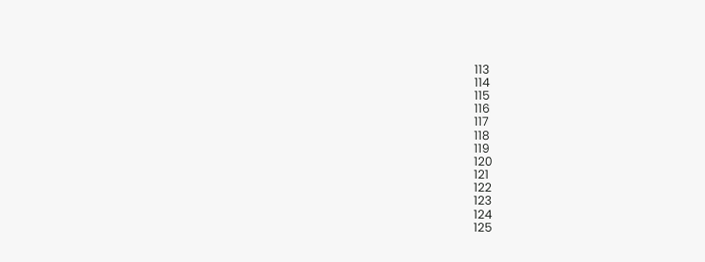113
114
115
116
117
118
119
120
121
122
123
124
125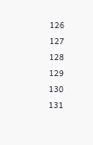126
127
128
129
130
131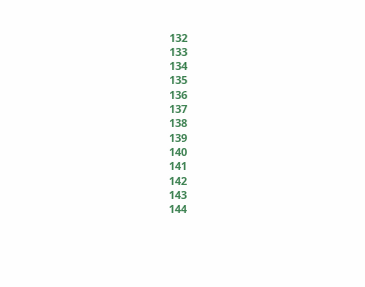132
133
134
135
136
137
138
139
140
141
142
143
144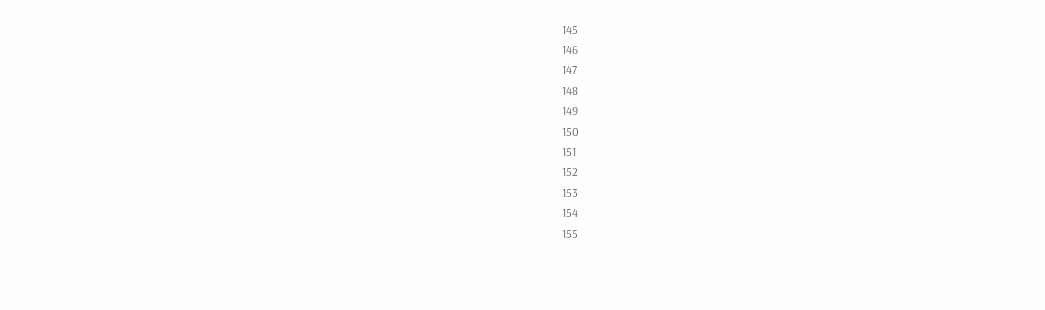145
146
147
148
149
150
151
152
153
154
155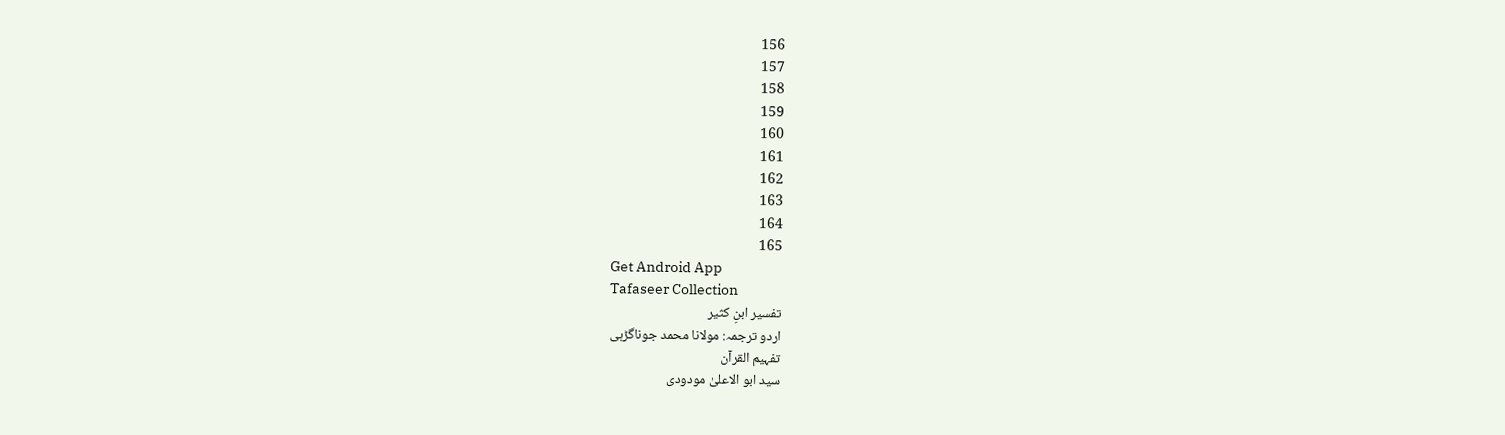156
157
158
159
160
161
162
163
164
165
Get Android App
Tafaseer Collection
تفسیر ابنِ کثیر
اردو ترجمہ: مولانا محمد جوناگڑہی
تفہیم القرآن
سید ابو الاعلیٰ مودودی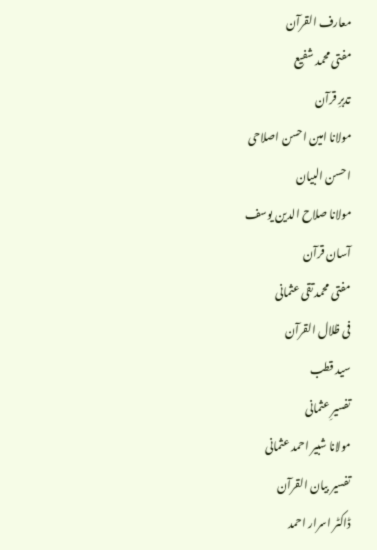معارف القرآن
مفتی محمد شفیع
تدبرِ قرآن
مولانا امین احسن اصلاحی
احسن البیان
مولانا صلاح الدین یوسف
آسان قرآن
مفتی محمد تقی عثمانی
فی ظلال القرآن
سید قطب
تفسیرِ عثمانی
مولانا شبیر احمد عثمانی
تفسیر بیان القرآن
ڈاکٹر اسرار احمد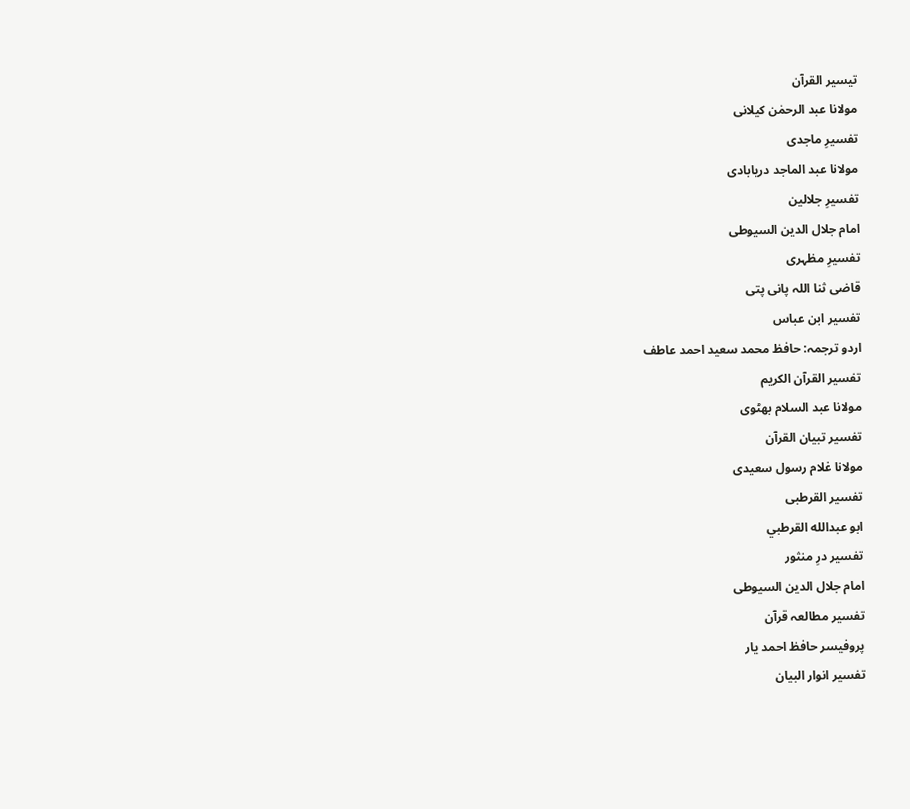تیسیر القرآن
مولانا عبد الرحمٰن کیلانی
تفسیرِ ماجدی
مولانا عبد الماجد دریابادی
تفسیرِ جلالین
امام جلال الدین السیوطی
تفسیرِ مظہری
قاضی ثنا اللہ پانی پتی
تفسیر ابن عباس
اردو ترجمہ: حافظ محمد سعید احمد عاطف
تفسیر القرآن الکریم
مولانا عبد السلام بھٹوی
تفسیر تبیان القرآن
مولانا غلام رسول سعیدی
تفسیر القرطبی
ابو عبدالله القرطبي
تفسیر درِ منثور
امام جلال الدین السیوطی
تفسیر مطالعہ قرآن
پروفیسر حافظ احمد یار
تفسیر انوار البیان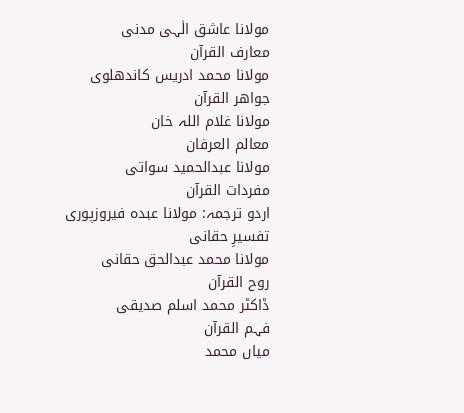مولانا عاشق الٰہی مدنی
معارف القرآن
مولانا محمد ادریس کاندھلوی
جواھر القرآن
مولانا غلام اللہ خان
معالم العرفان
مولانا عبدالحمید سواتی
مفردات القرآن
اردو ترجمہ: مولانا عبدہ فیروزپوری
تفسیرِ حقانی
مولانا محمد عبدالحق حقانی
روح القرآن
ڈاکٹر محمد اسلم صدیقی
فہم القرآن
میاں محمد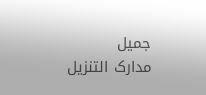جمیل
مدارک التنزیل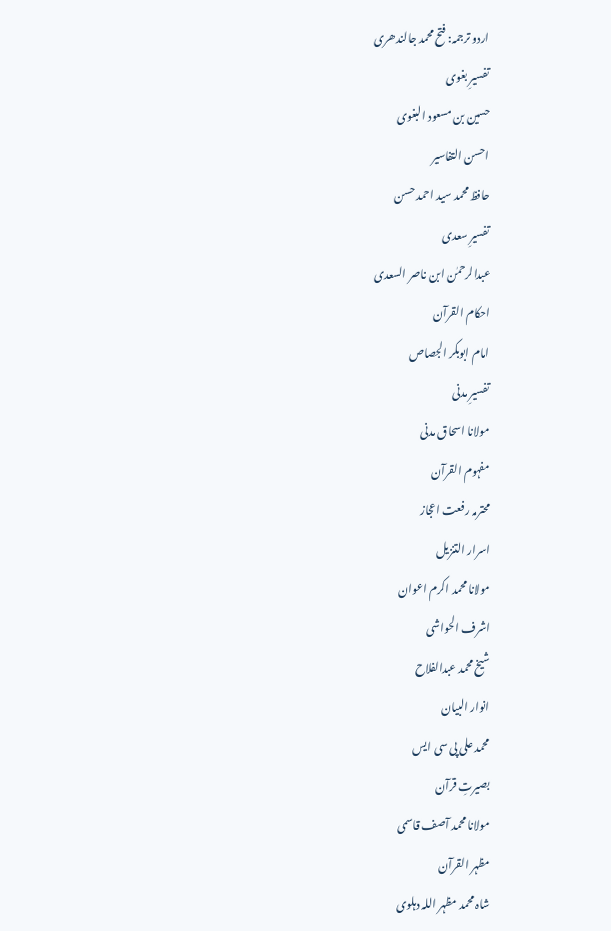اردو ترجمہ: فتح محمد جالندھری
تفسیرِ بغوی
حسین بن مسعود البغوی
احسن التفاسیر
حافظ محمد سید احمد حسن
تفسیرِ سعدی
عبدالرحمٰن ابن ناصر السعدی
احکام القرآن
امام ابوبکر الجصاص
تفسیرِ مدنی
مولانا اسحاق مدنی
مفہوم القرآن
محترمہ رفعت اعجاز
اسرار التنزیل
مولانا محمد اکرم اعوان
اشرف الحواشی
شیخ محمد عبدالفلاح
انوار البیان
محمد علی پی سی ایس
بصیرتِ قرآن
مولانا محمد آصف قاسمی
مظہر القرآن
شاہ محمد مظہر اللہ دہلوی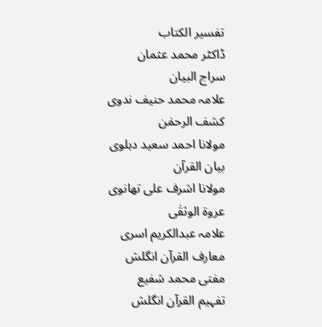تفسیر الکتاب
ڈاکٹر محمد عثمان
سراج البیان
علامہ محمد حنیف ندوی
کشف الرحمٰن
مولانا احمد سعید دہلوی
بیان القرآن
مولانا اشرف علی تھانوی
عروۃ الوثقٰی
علامہ عبدالکریم اسری
معارف القرآن انگلش
مفتی محمد شفیع
تفہیم القرآن انگلش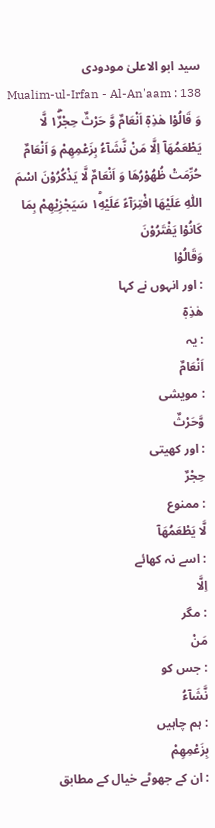سید ابو الاعلیٰ مودودی
Mualim-ul-Irfan - Al-An'aam : 138
وَ قَالُوْا هٰذِهٖۤ اَنْعَامٌ وَّ حَرْثٌ حِجْرٌ١ۖۗ لَّا یَطْعَمُهَاۤ اِلَّا مَنْ نَّشَآءُ بِزَعْمِهِمْ وَ اَنْعَامٌ حُرِّمَتْ ظُهُوْرُهَا وَ اَنْعَامٌ لَّا یَذْكُرُوْنَ اسْمَ اللّٰهِ عَلَیْهَا افْتِرَآءً عَلَیْهِ١ؕ سَیَجْزِیْهِمْ بِمَا كَانُوْا یَفْتَرُوْنَ
وَقَالُوْا
: اور انہوں نے کہا
هٰذِهٖٓ
: یہ
اَنْعَامٌ
: مویشی
وَّحَرْثٌ
: اور کھیتی
حِجْرٌ
: ممنوع
لَّا يَطْعَمُهَآ
: اسے نہ کھائے
اِلَّا
: مگر
مَنْ
: جس کو
نَّشَآءُ
: ہم چاہیں
بِزَعْمِهِمْ
: ان کے جھوٹے خیال کے مطابق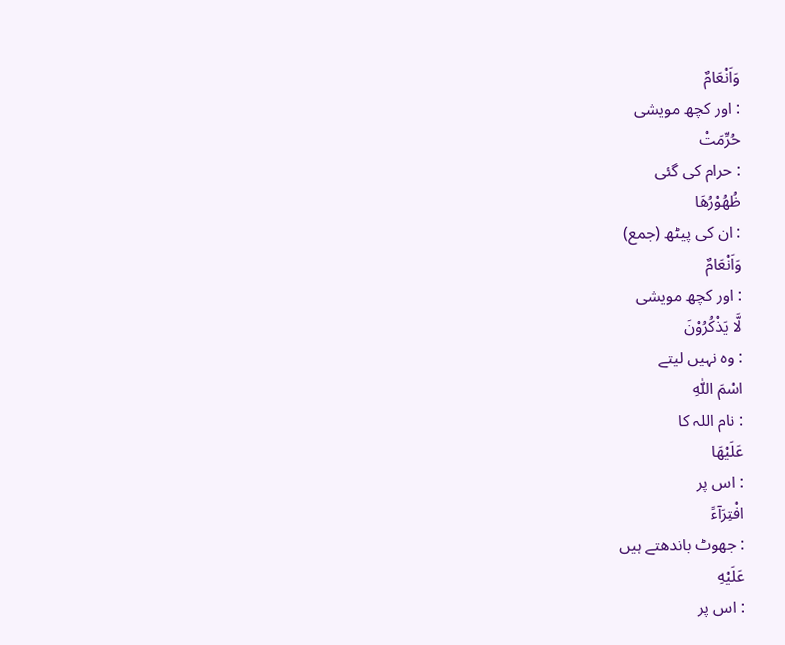وَاَنْعَامٌ
: اور کچھ مویشی
حُرِّمَتْ
: حرام کی گئی
ظُهُوْرُهَا
: ان کی پیٹھ (جمع)
وَاَنْعَامٌ
: اور کچھ مویشی
لَّا يَذْكُرُوْنَ
: وہ نہیں لیتے
اسْمَ اللّٰهِ
: نام اللہ کا
عَلَيْهَا
: اس پر
افْتِرَآءً
: جھوٹ باندھتے ہیں
عَلَيْهِ
: اس پر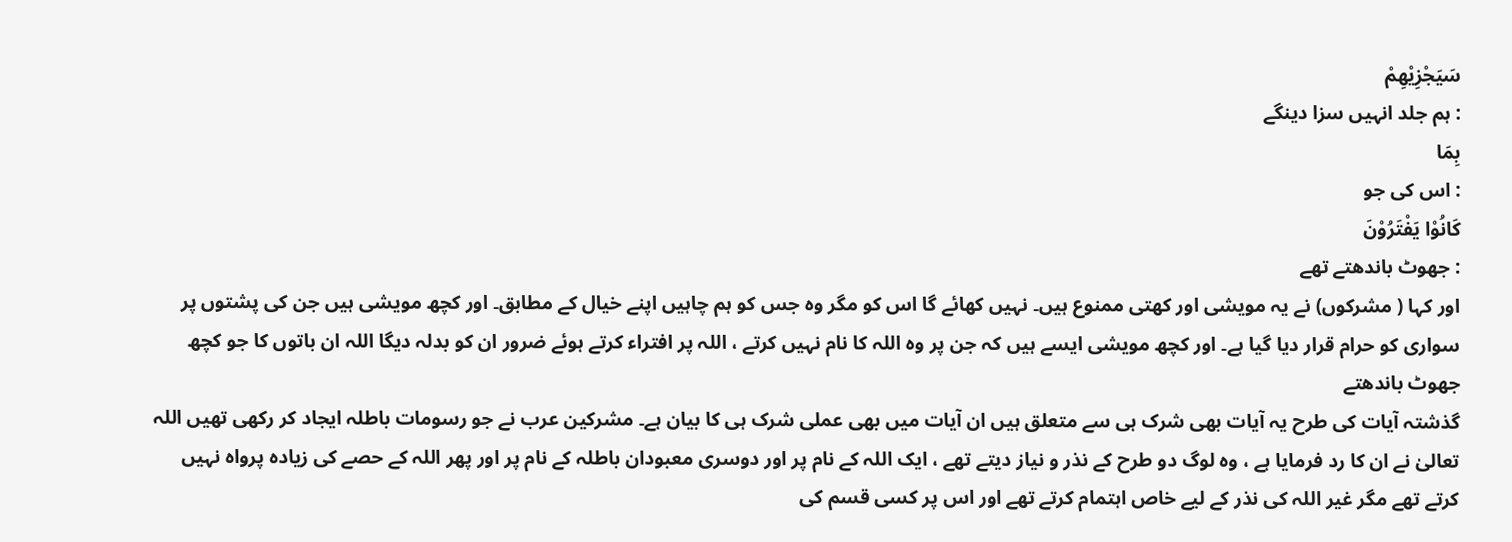سَيَجْزِيْهِمْ
: ہم جلد انہیں سزا دینگے
بِمَا
: اس کی جو
كَانُوْا يَفْتَرُوْنَ
: جھوٹ باندھتے تھے
اور کہا ( مشرکوں) نے یہ مویشی اور کھتی ممنوع ہیں۔ نہیں کھائے گا اس کو مگر وہ جس کو ہم چاہیں اپنے خیال کے مطابق۔ اور کچھ مویشی ہیں جن کی پشتوں پر سواری کو حرام قرار دیا گیا ہے۔ اور کچھ مویشی ایسے ہیں کہ جن پر وہ اللہ کا نام نہیں کرتے ، اللہ پر افتراء کرتے ہوئے ضرور ان کو بدلہ دیگا اللہ ان باتوں کا جو کچھ جھوٹ باندھتے
گذشتہ آیات کی طرح یہ آیات بھی شرک ہی سے متعلق ہیں ان آیات میں بھی عملی شرک ہی کا بیان ہے۔ مشرکین عرب نے جو رسومات باطلہ ایجاد کر رکھی تھیں اللہ تعالیٰ نے ان کا رد فرمایا ہے ، وہ لوگ دو طرح کے نذر و نیاز دیتے تھے ، ایک اللہ کے نام پر اور دوسری معبودان باطلہ کے نام پر اور پھر اللہ کے حصے کی زیادہ پرواہ نہیں کرتے تھے مگر غیر اللہ کی نذر کے لیے خاص اہتمام کرتے تھے اور اس پر کسی قسم کی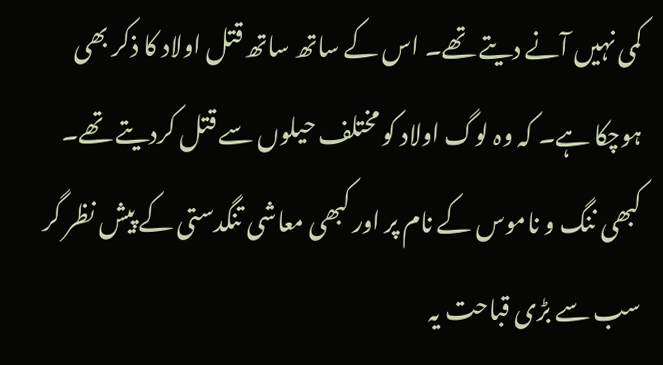کمی نہیں آنے دیتے تھے۔ اس کے ساتھ ساتھ قتل اولاد کا ذکر بھی ہوچکا ہے۔ کہ وہ لوگ اولاد کو مختلف حیلوں سے قتل کردیتے تھے۔ کبھی ننگ و ناموس کے نام پر اور کبھی معاشی تنگدستی کے پیش نظر گر سب سے بڑی قباحت یہ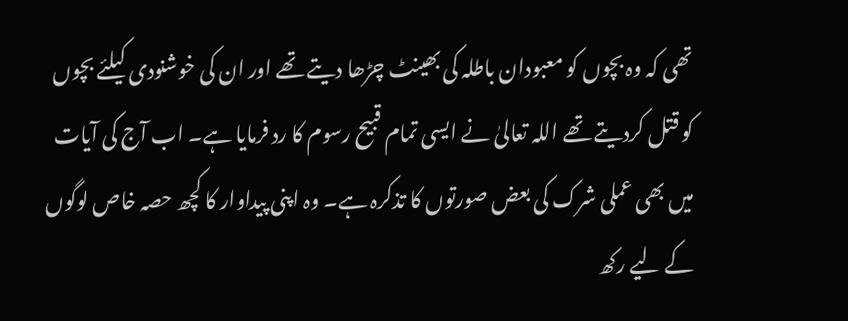تھی کہ وہ بچوں کو معبودان باطلہ کی بھینٹ چڑھا دیتے تھے اور ان کی خوشنودی کیلئے بچوں کو قتل کردیتے تھے اللہ تعالیٰ نے ایسی تمام قبیح رسوم کا رد فرمایا ہے۔ اب آج کی آیات میں بھی عملی شرک کی بعض صورتوں کا تذکرہ ہے۔ وہ اپنی پیداوار کا کچھ حصہ خاص لوگوں کے لیے رکھ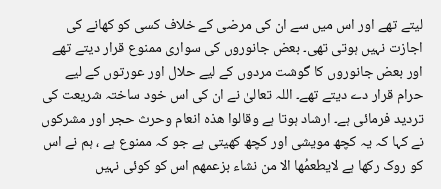لیتے تھے اور اس میں سے ان کی مرضی کے خلاف کسی کو کھانے کی اجازت نہیں ہوتی تھی۔ بعض جانوروں کی سواری ممنوع قرار دیتے تھے اور بعض جانوروں کا گوشت مردوں کے لیے حلال اور عورتوں کے لیے حرام قرار دے دیتے تھے۔ اللہ تعالیٰ نے ان کی اس خود ساختہ شریعت کی تردید فرمائی ہے۔ ارشاد ہوتا ہے وقالوا ھذہ انعام وحرث حجر اور مشرکوں نے کہا کہ یہ کچھ مویشی اور کچھ کھیتی ہے جو کہ ممنوع ہے ، ہم نے اس کو روک رکھا ہے لایطعمُھا الا من نشاء بزعمھم اس کو کوئی نہیں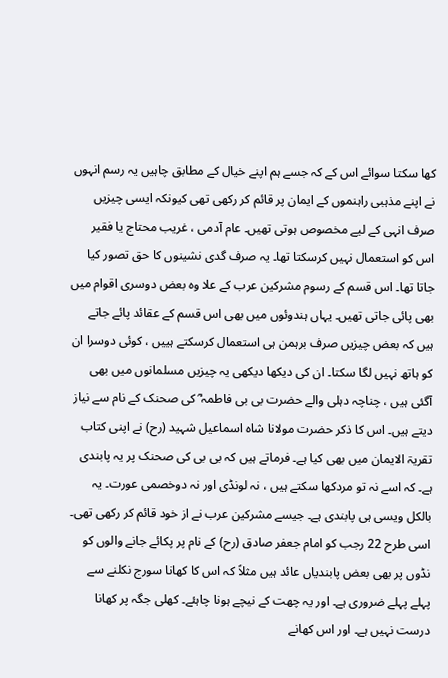کھا سکتا سوائے اس کے کہ جسے ہم اپنے خیال کے مطابق چاہیں یہ رسم انہوں نے اپنے مذہبی راہنموں کے ایمان پر قائم کر رکھی تھی کیونکہ ایسی چیزیں صرف انہی کے لیے مخصوص ہوتی تھیں۔ عام آدمی ، غریب محتاج یا فقیر اس کو استعمال نہیں کرسکتا تھا۔ یہ صرف گدی نشینوں کا حق تصور کیا جاتا تھا۔ اس قسم کے رسوم مشرکین عرب کے علا وہ بعض دوسری اقوام میں بھی پائی جاتی تھیں۔ یہاں ہندوئوں میں بھی اس قسم کے عقائد پائے جاتے ہیں کہ بعض چیزیں صرف برہمن ہی استعمال کرسکتے ہییں ، کوئی دوسرا ان کو ہاتھ نہیں لگا سکتا۔ ان کی دیکھا دیکھی یہ چیزیں مسلمانوں میں بھی آگئی ہیں ، چناچہ دہلی والے حضرت بی بی فاطمہ ؓ کی صحنک کے نام سے نیاز دیتے ہیں۔ اس کا ذکر حضرت مولانا شاہ اسماعیل شہید (رح) نے اپنی کتاب تقریۃ الایمان میں بھی کیا ہے۔ فرماتے ہیں کہ بی بی کی صحنک پر یہ پابندی ہے۔ کہ اسے نہ تو مردکھا سکتے ہیں ، نہ لونڈی اور نہ دوخصمی عورت۔ یہ بالکل ویسی ہی پابندی ہے۔ جیسے مشرکین عرب نے از خود قائم کر رکھی تھی۔ اسی طرح 22 رجب کو امام جعفر صادق (رح) کے نام پر پکائے جانے والوں کو نڈوں پر بھی بعض پابندیاں عائد ہیں مثلاً کہ اس کا کھانا سورج نکلنے سے پہلے پہلے ضروری ہے۔ اور یہ چھت کے نیچے ہونا چاہئے۔ کھلی جگہ پر کھانا درست نہیں ہے۔ اور اس کھانے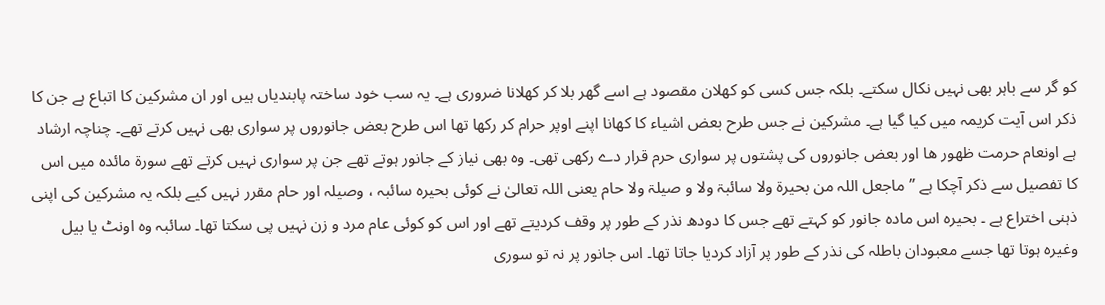کو گر سے باہر بھی نہیں نکال سکتے۔ بلکہ جس کسی کو کھلان مقصود ہے اسے گھر بلا کر کھلانا ضروری ہے۔ یہ سب خود ساختہ پابندیاں ہیں اور ان مشرکین کا اتباع ہے جن کا ذکر اس آیت کریمہ میں کیا گیا ہے۔ مشرکین نے جس طرح بعض اشیاء کا کھانا اپنے اوپر حرام کر رکھا تھا اس طرح بعض جانوروں پر سواری بھی نہیں کرتے تھے۔ چناچہ ارشاد ہے اونعام حرمت ظھور ھا اور بعض جانوروں کی پشتوں پر سواری حرم قرار دے رکھی تھی۔ وہ بھی نیاز کے جانور ہوتے تھے جن پر سواری نہیں کرتے تھے سورة مائدہ میں اس کا تفصیل سے ذکر آچکا ہے ” ماجعل اللہ من بحیرۃ ولا سائبۃ ولا و صیلۃ ولا حام یعنی اللہ تعالیٰ نے کوئی بحیرہ سائبہ ، وصیلہ اور حام مقرر نہیں کیے بلکہ یہ مشرکین کی اپنی ذہنی اختراع ہے ۔ بحیرہ اس مادہ جانور کو کہتے تھے جس کا دودھ نذر کے طور پر وقف کردیتے تھے اور اس کو کوئی عام مرد و زن نہیں پی سکتا تھا۔ سائبہ وہ اونٹ یا بیل وغیرہ ہوتا تھا جسے معبودان باطلہ کی نذر کے طور پر آزاد کردیا جاتا تھا۔ اس جانور پر نہ تو سوری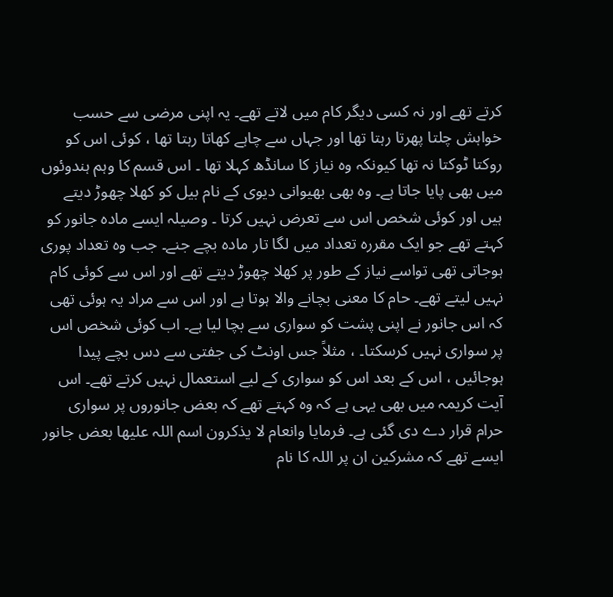کرتے تھے اور نہ کسی دیگر کام میں لاتے تھے۔ یہ اپنی مرضی سے حسب خواہش چلتا پھرتا رہتا تھا اور جہاں سے چاہے کھاتا رہتا تھا ، کوئی اس کو روکتا ٹوکتا نہ تھا کیونکہ وہ نیاز کا سانڈھ کہلا تھا ۔ اس قسم کا وہم ہندوئوں میں بھی پایا جاتا ہے۔ وہ بھی بھیوانی دیوی کے نام بیل کو کھلا چھوڑ دیتے ہیں اور کوئی شخص اس سے تعرض نہیں کرتا ۔ وصیلہ ایسے مادہ جانور کو کہتے تھے جو ایک مقررہ تعداد میں لگا تار مادہ بچے جنے۔ جب وہ تعداد پوری ہوجاتی تھی تواسے نیاز کے طور پر کھلا چھوڑ دیتے تھے اور اس سے کوئی کام نہیں لیتے تھے۔ حام کا معنی بچانے والا ہوتا ہے اور اس سے مراد یہ ہوئی تھی کہ اس جانور نے اپنی پشت کو سواری سے بچا لیا ہے۔ اب کوئی شخص اس پر سواری نہیں کرسکتا۔ ، مثلاً جس اونٹ کی جفتی سے دس بچے پیدا ہوجائیں ، اس کے بعد اس کو سواری کے لیے استعمال نہیں کرتے تھے۔ اس آیت کریمہ میں بھی یہی ہے کہ وہ کہتے تھے کہ بعض جانوروں پر سواری حرام قرار دے دی گئی ہے۔ فرمایا وانعام لا یذکرون اسم اللہ علیھا بعض جانور ایسے تھے کہ مشرکین ان پر اللہ کا نام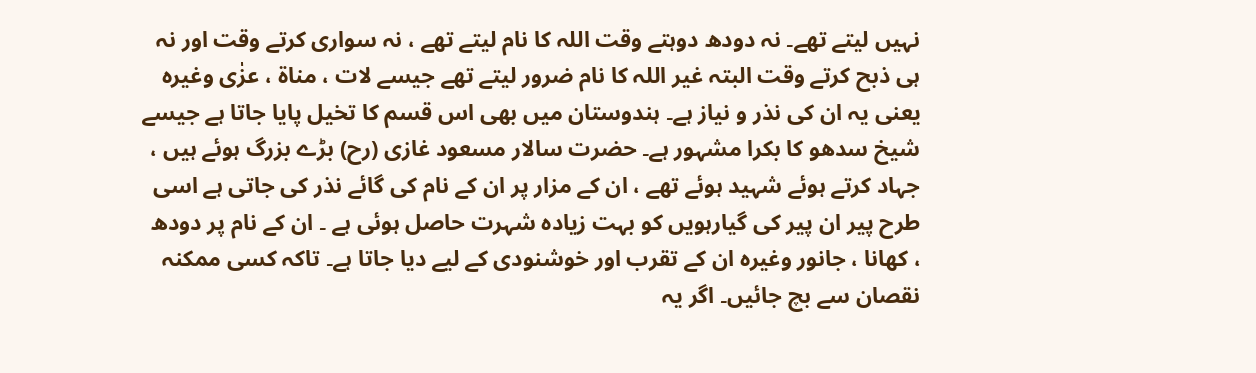نہیں لیتے تھے۔ نہ دودھ دوہتے وقت اللہ کا نام لیتے تھے ، نہ سواری کرتے وقت اور نہ ہی ذبح کرتے وقت البتہ غیر اللہ کا نام ضرور لیتے تھے جیسے لات ، مناۃ ، عزٰی وغیرہ یعنی یہ ان کی نذر و نیاز ہے۔ ہندوستان میں بھی اس قسم کا تخیل پایا جاتا ہے جیسے شیخ سدھو کا بکرا مشہور ہے۔ حضرت سالار مسعود غازی (رح) بڑے بزرگ ہوئے ہیں ، جہاد کرتے ہوئے شہید ہوئے تھے ، ان کے مزار پر ان کے نام کی گائے نذر کی جاتی ہے اسی طرح پیر ان پیر کی گیارہویں کو بہت زیادہ شہرت حاصل ہوئی ہے ۔ ان کے نام پر دودھ ، کھانا ، جانور وغیرہ ان کے تقرب اور خوشنودی کے لیے دیا جاتا ہے۔ تاکہ کسی ممکنہ نقصان سے بچ جائیں۔ اگر یہ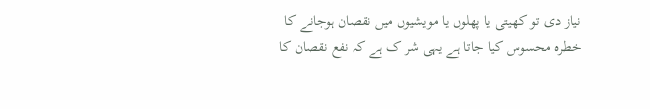نیاز دی تو کھیتی یا پھلوں یا مویشیوں میں نقصان ہوجانے کا خطرہ محسوس کیا جاتا ہے یہی شر ک ہے کہ نفع نقصان کا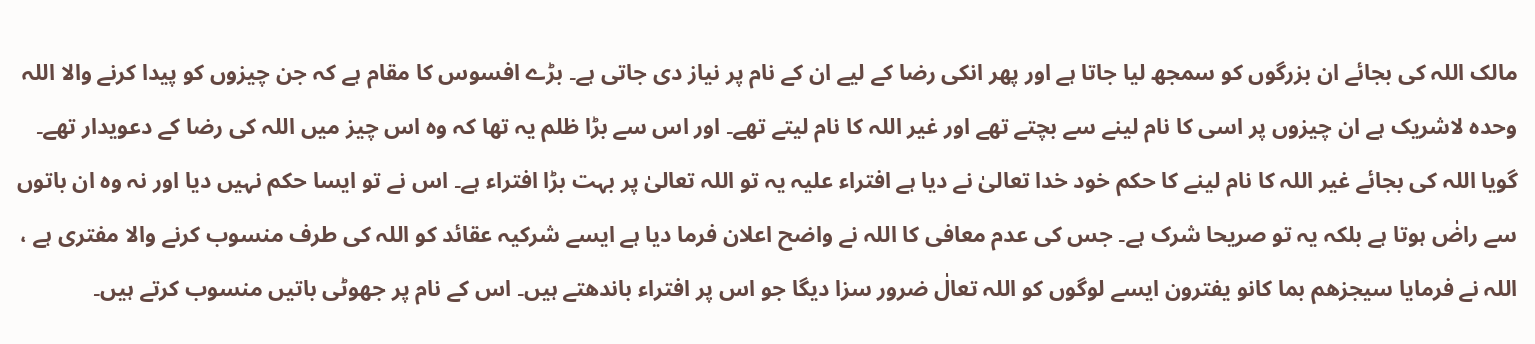مالک اللہ کی بجائے ان بزرگوں کو سمجھ لیا جاتا ہے اور پھر انکی رضا کے لیے ان کے نام پر نیاز دی جاتی ہے۔ بڑے افسوس کا مقام ہے کہ جن چیزوں کو پیدا کرنے والا اللہ وحدہ لاشریک ہے ان چیزوں پر اسی کا نام لینے سے بچتے تھے اور غیر اللہ کا نام لیتے تھے۔ اور اس سے بڑا ظلم یہ تھا کہ وہ اس چیز میں اللہ کی رضا کے دعویدار تھے۔ گویا اللہ کی بجائے غیر اللہ کا نام لینے کا حکم خود خدا تعالیٰ نے دیا ہے افتراء علیہ یہ تو اللہ تعالیٰ پر بہت بڑا افتراء ہے۔ اس نے تو ایسا حکم نہیں دیا اور نہ وہ ان باتوں سے راضٰ ہوتا ہے بلکہ یہ تو صریحا شرک ہے۔ جس کی عدم معافی کا اللہ نے واضح اعلان فرما دیا ہے ایسے شرکیہ عقائد کو اللہ کی طرف منسوب کرنے والا مفتری ہے ، اللہ نے فرمایا سیجزھم بما کانو یفترون ایسے لوگوں کو اللہ تعالٰ ضرور سزا دیگا جو اس پر افتراء باندھتے ہیں۔ اس کے نام پر جھوٹی باتیں منسوب کرتے ہیں۔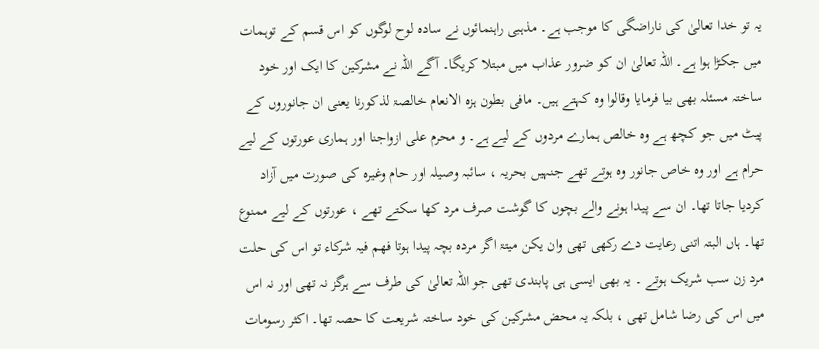یہ تو خدا تعالیٰ کی ناراضگی کا موجب ہے۔ مذہبی راہنمائوں نے سادہ لوح لوگوں کو اس قسم کے توہمات میں جکڑا ہوا ہے۔ اللہ تعالیٰ ان کو ضرور عذاب میں مبتلا کریگا۔ آگے اللہ نے مشرکین کا ایک اور خود ساختہ مسئلہ بھی بیا فرمایا وقالوا وہ کہتے ہیں۔ مافی بطون ہزہ الانعام خالصۃ لذکورنا یعنی ان جانوروں کے پیٹ میں جو کچھ ہے وہ خالص ہمارے مردوں کے لیے ہے۔ و محرم علی ازواجنا اور ہماری عورتوں کے لیے حرام ہے اور وہ خاص جانور وہ ہوتے تھے جنہیں بحریہ ، سائبہ وصیلہ اور حام وغیرہ کی صورت میں آزاد کردیا جاتا تھا۔ ان سے پیدا ہونے والے بچوں کا گوشت صرف مرد کھا سکتے تھے ، عورتوں کے لیے ممنوع تھا۔ ہاں البتہ اتنی رعایت دے رکھی تھی وان یکن میتۃ اگر مردہ بچہ پیدا ہوتا فھم فیہ شرکاء تو اس کی حلت مرد زن سب شریک ہوتے ۔ یہ بھی ایسی ہی پابندی تھی جو اللہ تعالیٰ کی طرف سے ہرگز نہ تھی اور نہ اس میں اس کی رضا شامل تھی ، بلکہ یہ محض مشرکین کی خود ساختہ شریعت کا حصہ تھا۔ اکثر رسومات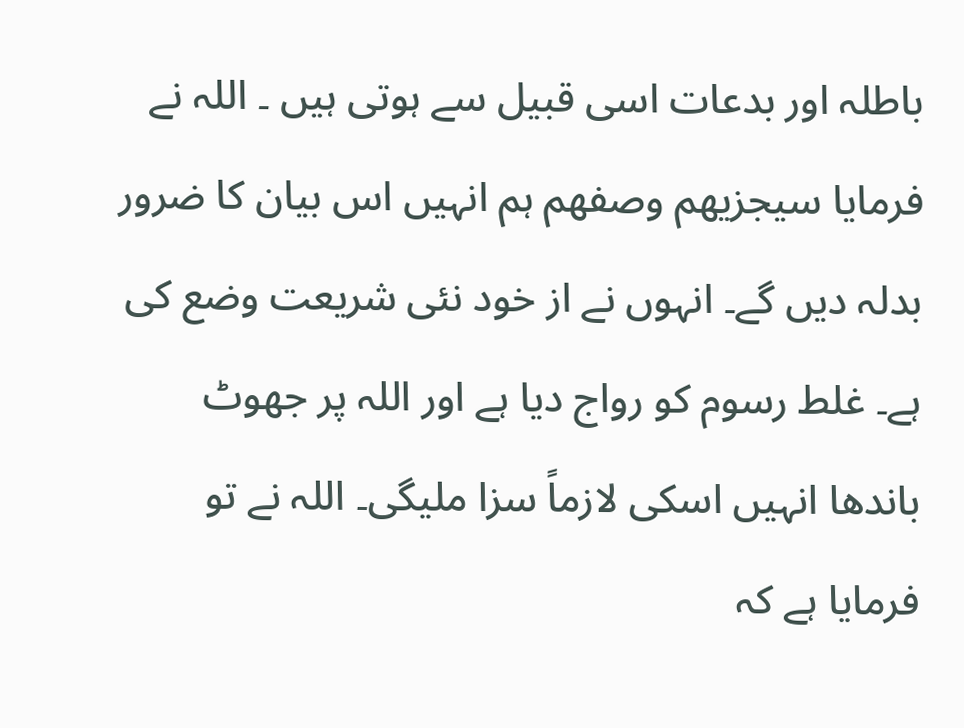باطلہ اور بدعات اسی قبیل سے ہوتی ہیں ۔ اللہ نے فرمایا سیجزیھم وصفھم ہم انہیں اس بیان کا ضرور بدلہ دیں گے۔ انہوں نے از خود نئی شریعت وضع کی ہے۔ غلط رسوم کو رواج دیا ہے اور اللہ پر جھوٹ باندھا انہیں اسکی لازماً سزا ملیگی۔ اللہ نے تو فرمایا ہے کہ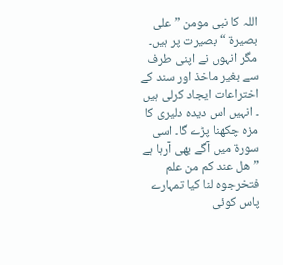اللہ کا نبی مومن ” علی بصیرۃ “ بصیرت پر ہیں۔ مگر انہوں نے اپنی طرف سے بغیر ماخذ اور سند کے اختراعات ایجاد کرلی ہیں ۔ انہیں اس دیدہ دلیری کا مزہ چکھنا پڑے گا۔ اسی سورة میں آگے بھی آرہا ہے ” ھل عند کم من علم فتخرجوہ لنا کیا تمہارے پاس کوئی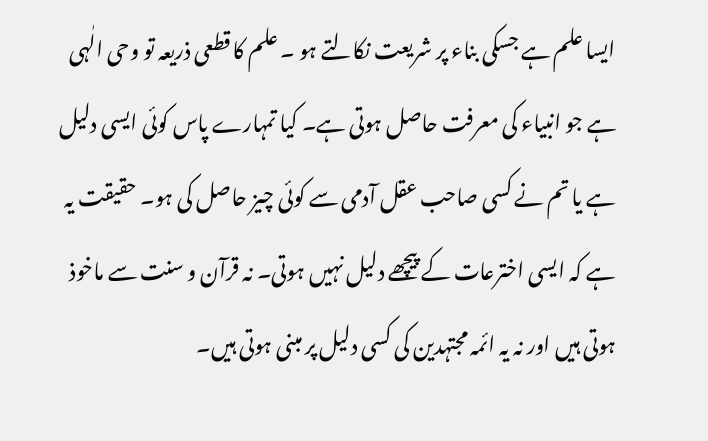ایسا علم ہے جسکی بناء پر شریعت نکالتے ہو ۔ علم کا قطعی ذریعہ تو وحی الٰہی ہے جو انبیاء کی معرفت حاصل ہوتی ہے۔ کیا تمہارے پاس کوئی ایسی دلیل ہے یا تم نے کسی صاحب عقل آدمی سے کوئی چیز حاصل کی ہو۔ حقیقت یہ ہے کہ ایسی اخترعات کے پیچھے دلیل نہیں ہوتی۔ نہ قرآن و سنت سے ماخوذ ہوتی ہیں اور نہ یہ ائمہ مجتہدین کی کسی دلیل پر مبنی ہوتی ہیں۔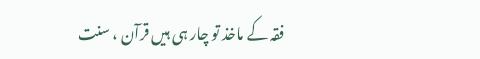فقہ کے ماخذ تو چار ہی ہیں قرآن ، سنت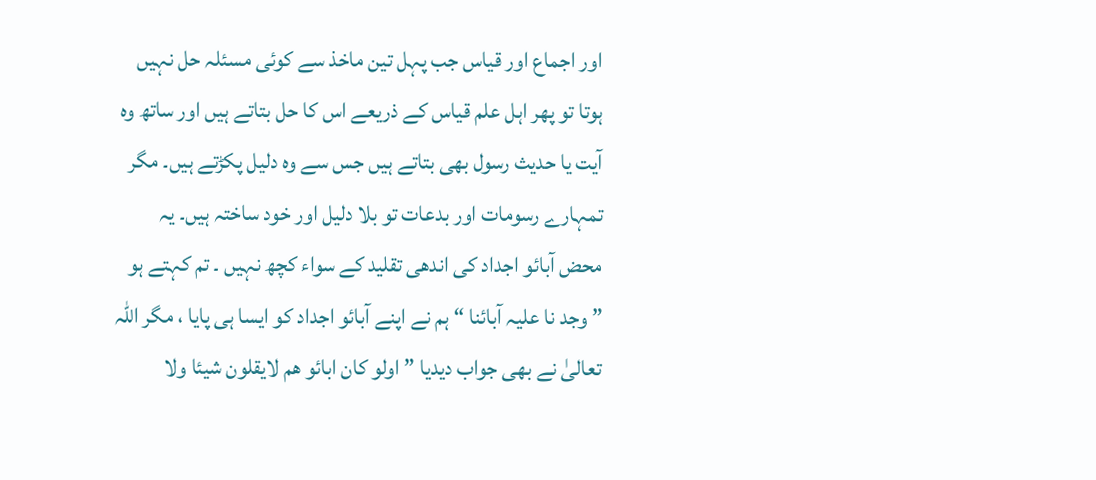اور اجماع اور قیاس جب پہل تین ماخذ سے کوئی مسئلہ حل نہیں ہوتا تو پھر اہل علم قیاس کے ذریعے اس کا حل بتاتے ہیں اور ساتھ وہ آیت یا حدیث رسول بھی بتاتے ہیں جس سے وہ دلیل پکڑتے ہیں۔ مگر تمہارے رسومات اور بدعات تو بلا دلیل اور خود ساختہ ہیں۔ یہ محض آبائو اجداد کی اندھی تقلید کے سواء کچھ نہیں ۔ تم کہتے ہو ” وجد نا علیہ آبائنا “ ہم نے اپنے آبائو اجداد کو ایسا ہی پایا ، مگر اللہ تعالیٰ نے بھی جواب دیدیا ” اولو کان ابائو ھم لایقلون شیئا ولا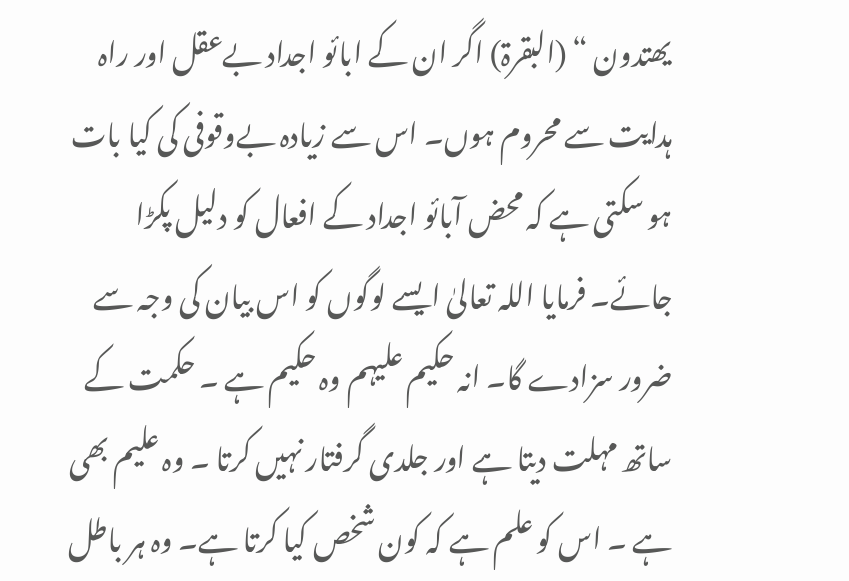یھتدون “ (البقرۃ) اگر ان کے ابائو اجداد بےعقل اور راہ ہدایت سے محروم ہوں۔ اس سے زیادہ بےوقوفی کی کیا بات ہو سکتی ہے کہ محض آبائو اجداد کے افعال کو دلیل پکڑا جائے۔ فرمایا اللہ تعالیٰ ایسے لوگوں کو اس بیان کی وجہ سے ضرور سزادے گا۔ انہ حکیم علیہم وہ حکیم ہے ۔ حکمت کے ساتھ مہلت دیتا ہے اور جلدی گرفتار نہیں کرتا ۔ وہ علیم بھی ہے ۔ اس کو علم ہے کہ کون شخص کیا کرتا ہے۔ وہ ہر باطل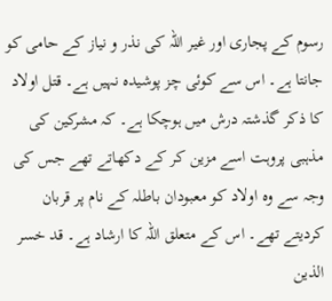رسوم کے پجاری اور غیر اللہ کی نذر و نیاز کے حامی کو جانتا ہے۔ اس سے کوئی چز پوشیدہ نہیں ہے۔ قتل اولاد کا ذکر گذشتہ درش میں ہوچکا ہے۔ کہ مشرکین کی مذہبی پروہت اسے مزین کر کے دکھاتے تھے جس کی وجہ سے وہ اولاد کو معبودان باطلہ کے نام پر قربان کردیتے تھے۔ اس کے متعلق اللہ کا ارشاد ہے۔ قد خسر الذین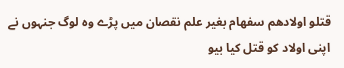قتلو اولادھم سفھام بغیر علم نقصان میں پڑے وہ لوگ جنہوں نے اپنی اولاد کو قتل کیا بیو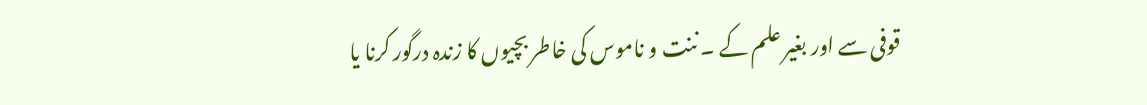قوفی سے اور بغیر علم کے ۔ ننت و ناموس کی خاطر بچیوں کا زندہ درگور کرنا یا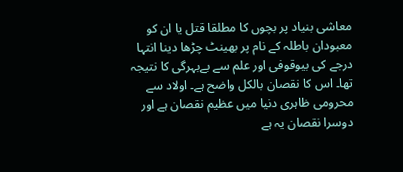معاشی بنیاد پر بچوں کا مطلقا قتل یا ان کو معبودان باطلہ کے نام پر بھینٹ چڑھا دینا انتہا درجے کی بیوقوفی اور علم سے بےبہرگی کا نتیجہ تھا۔ اس کا نقصان بالکل واضح ہے۔ اولاد سے محرومی ظاہری دنیا میں عظیم نقصان ہے اور دوسرا نقصان یہ ہے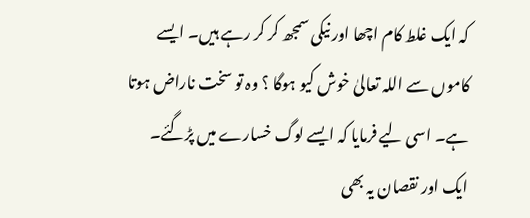کہ ایک غلط کام اچھا اور نیکی سمجھ کر کر رہے ہیں۔ ایسے کاموں سے اللہ تعالیٰ خوش کیو ہوگا ؟ وہ تو سخت ناراض ہوتا ہے۔ اسی لیے فرمایا کہ ایسے لوگ خسارے میں پڑگئے۔ ایک اور نقصان یہ بھی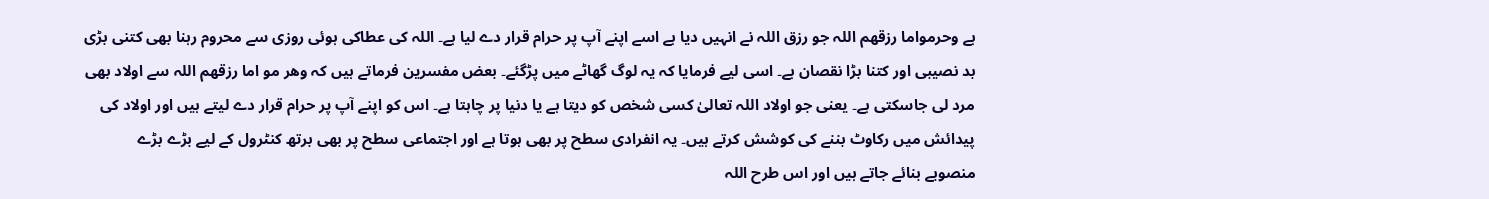ہے وحرمواما رزقھم اللہ جو رزق اللہ نے انہیں دیا ہے اسے اپنے آپ پر حرام قرار دے لیا ہے۔ اللہ کی عطاکی ہوئی روزی سے محروم رہنا بھی کتنی بڑی بد نصیبی اور کتنا بڑا نقصان ہے۔ اسی لیے فرمایا کہ یہ لوگ گھاٹے میں پڑگئے۔ بعض مفسرین فرماتے ہیں کہ وھر مو اما رزقھم اللہ سے اولاد بھی مرد لی جاسکتی ہے۔ یعنی جو اولاد اللہ تعالیٰ کسی شخص کو دیتا ہے یا دنیا پر چاہتا ہے۔ اس کو اپنے آپ پر حرام قرار دے لیتے ہیں اور اولاد کی پیدائش میں رکاوٹ بننے کی کوشش کرتے ہیں۔ یہ انفرادی سطح پر بھی ہوتا ہے اور اجتماعی سطح پر بھی برتھ کنٹرول کے لیے بڑے بڑے منصوبے بنائے جاتے ہیں اور اس طرح اللہ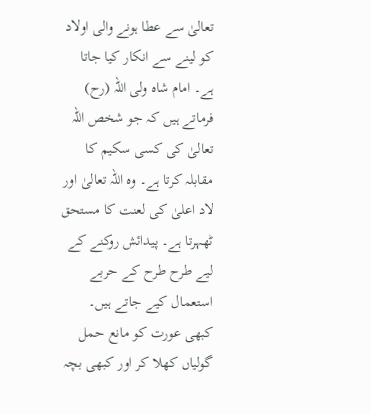تعالیٰ سے عطا ہونے والی اولاد کو لینے سے انکار کیا جاتا ہے۔ امام شاہ ولی اللہ (رح) فرماتے ہیں کہ جو شخص اللہ تعالیٰ کی کسی سکیم کا مقابلہ کرتا ہے۔ وہ اللہ تعالیٰ اور لاد اعلیٰ کی لعنت کا مستحق ٹھہرتا ہے۔ پیدائش روکنے کے لیے طرح طرح کے حربے استعمال کیے جاتے ہیں۔ کبھی عورت کو مانع حمل گولیاں کھلا کر اور کبھی بچہ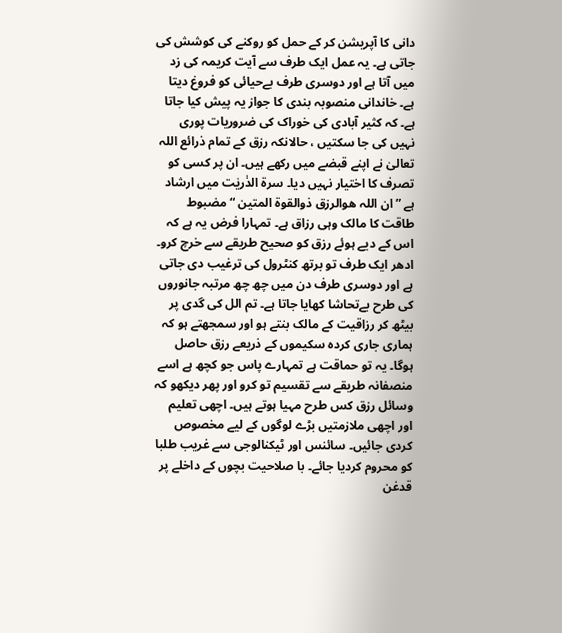دانی کا آپریشن کر کے حمل کو روکنے کی کوشش کی جاتی ہے۔ یہ عمل ایک طرف سے آیت کریمہ کی زد میں آتا ہے اور دوسری طرف بےحیائی کو فروغ دیتا ہے۔ خاندانی منصوبہ بندی کا جواز یہ پیش کیا جاتا ہے۔ کہ کثیر آبادی کی خوراک کی ضروریات پوری نہیں کی جا سکتیں ، حالانکہ رزق کے تمام ذرائع اللہ تعالیٰ نے اپنے قبضے میں رکھے ہیں۔ ان پر کسی کو تصرف کا اختیار نہیں دیا۔ سرۃ الذٰریٰت میں ارشاد ہے ” ان اللہ ھوالرزق ذوالقوۃ المتین “ مضبوط طاقت کا مالک وہی رزاق ہے۔ تمہارا فرض یہ ہے کہ اس کے دیے ہوئے رزق کو صحیح طریقے سے خرچ کرو۔ ادھر ایک طرف تو برتھ کنٹرول کی ترغیب دی جاتی ہے اور دوسری طرف دن میں چھ چھ مرتبہ جانوروں کی طرح بےتحاشا کھایا جاتا ہے۔ تم الل کی گدی پر بیٹھ کر رزاقیت کے مالک بنتے ہو اور سمجھتے ہو کہ ہماری جاری کردہ سکیموں کے ذریعے رزق حاصل ہوگا۔ یہ تو حماقت ہے تمہارے پاس جو کچھ ہے اسے منصفانہ طریقے سے تقسیم تو کرو اور پھر دیکھو کہ وسائل رزق کس طرح مہیا ہوتے ہیں۔ اچھی تعلیم اور اچھی ملازمتیں بڑے لوگوں کے لیے مخصوص کردی جائیں۔ سائنس اور ٹیکنالوجی سے غریب طلبا کو محروم کردیا جائے۔ با صلاحیت بچوں کے داخلے پر قدغن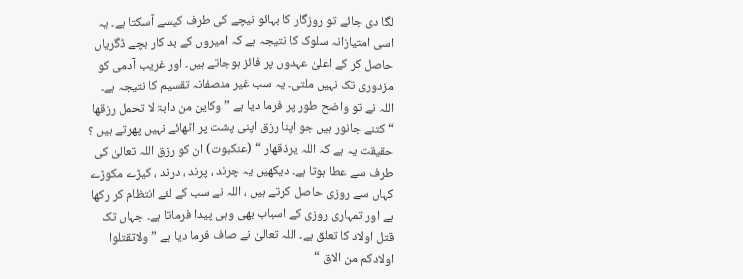لگا دی جائے تو روزگار کا بہائو نیچے کی طرف کیسے آسکتا ہے۔ یہ اسی امتیازانہ سلوک کا نتیجہ ہے کہ امیروں کے بد کار بچے ڈگریاں حاصل کر کے اعلیٰ عہدوں پر فائز ہوجاتے ہیں۔ اور غریب آدمی کو مزدوری تک نہیں ملتی۔ یہ سب غیر منصفانہ تقسیم کا نتیجہ ہے۔ اللہ نے تو واضح طور پر فرما دیا ہے ” وکاین من دابۃ لا تحمل رزقھا “ کتنے جانور ہیں جو اپنا رزق اپنی پشت پر اٹھائے نہیں پھرتے ہیں ؟ حقیقت یہ ہے کہ اللہ یرذقھار “ (عنکبوت) ان کو رزق اللہ تعالیٰ کی طرف سے عطا ہوتا ہے۔ دیکھیں یہ چرند ، پرند ، درند ، کیڑے مکوڑے کہاں سے روزی حاصل کرتے ہیں ، اللہ نے سب کے لئے انتظام کر رکھا ہے اور تمہاری روزی کے اسباب بھی وہی پیدا فرماتا ہے۔ جہاں تک قتل اولاد کا تعلق ہے۔ اللہ تعالیٰ نے صاف فرما دیا ہے ” ولاتقتلوا اولادکم من الاق “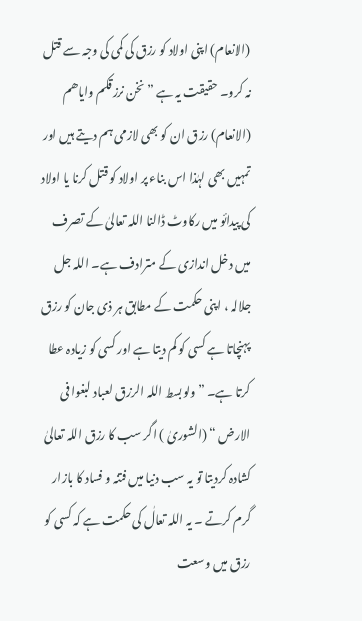(الانعام) اپنی اولاد کو رزق کی کمی کی وجہ سے قتل نہ کرو۔ حقیقت یہ ہے ” نخن نرزقکم وایاھم (الانعام) رزق ان کو بھی لازمی ہم دیتے ہیں اور تمہیں بھی لہٰذا اس بناء پر اولاد کو قتل کرنا یا اولاد کی پیدائو میں رکاوٹ ڈالنا اللہ تعالیٰ کے تصرف میں دخل اندازی کے مترادف ہے۔ اللہ جل جلالہ ، اپنی حکمت کے مطابق ہر ذی جان کو رزق پہنچاتا ہے کسی کو کم دیتا ہے اور کسی کو زیادہ عطا کرتا ہے۔ ” ولوبسط اللہ الرزق لعباد لبغوا فی الارض “ (الشوریٰ ) اگر سب کا رزق اللہ تعالیٰ کشادہ کردیتا تو یہ سب دنیا میں فتنہ و فساد کا بازار گرم کرتے ۔ یہ اللہ تعالٰ کی حکمت ہے کہ کسی کو رزق میں وسعت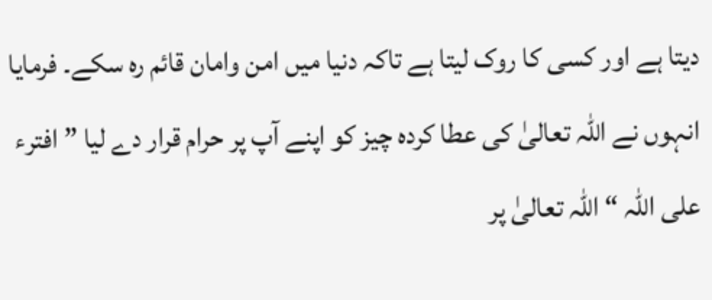دیتا ہے اور کسی کا روک لیتا ہے تاکہ دنیا میں امن وامان قائم رہ سکے۔ فرمایا انہوں نے اللہ تعالیٰ کی عطا کردہ چیز کو اپنے آپ پر حرام قرار دے لیا ” افترء علی اللہ “ اللہ تعالیٰ پر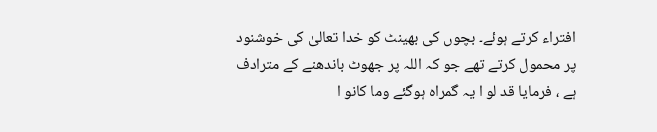افتراء کرتے ہوئے۔ بچوں کی بھینٹ کو خدا تعالیٰ کی خوشنود پر محمول کرتے تھے جو کہ اللہ پر جھوٹ باندھنے کے مترادف ہے ، فرمایا قد لو ا یہ گمراہ ہوگئے وما کانو ا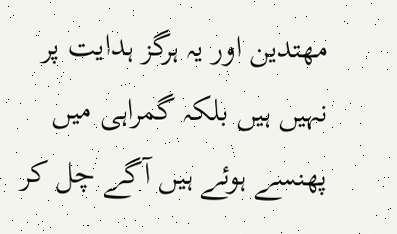مھتدین اور یہ ہرگز ہدایت پر نہیں ہیں بلکہ گمراہی میں پھنسے ہوئے ہیں آگے چل کر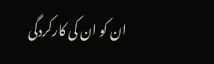ان کو ان کی کارکردگی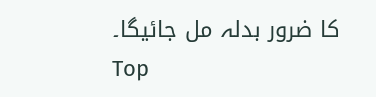کا ضرور بدلہ مل جائیگا۔
Top